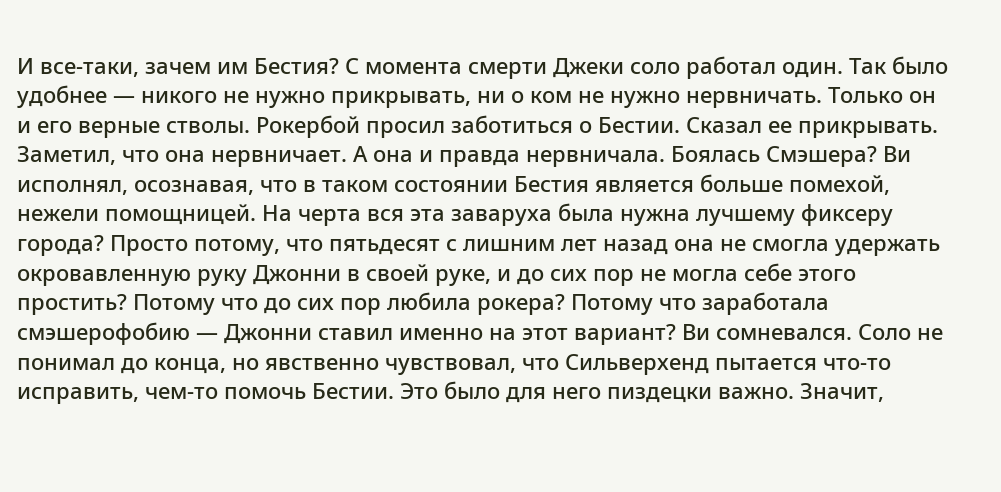И все-таки, зачем им Бестия? С момента смерти Джеки соло работал один. Так было удобнее — никого не нужно прикрывать, ни о ком не нужно нервничать. Только он и его верные стволы. Рокербой просил заботиться о Бестии. Сказал ее прикрывать. Заметил, что она нервничает. А она и правда нервничала. Боялась Смэшера? Ви исполнял, осознавая, что в таком состоянии Бестия является больше помехой, нежели помощницей. На черта вся эта заваруха была нужна лучшему фиксеру города? Просто потому, что пятьдесят с лишним лет назад она не смогла удержать окровавленную руку Джонни в своей руке, и до сих пор не могла себе этого простить? Потому что до сих пор любила рокера? Потому что заработала смэшерофобию — Джонни ставил именно на этот вариант? Ви сомневался. Соло не понимал до конца, но явственно чувствовал, что Сильверхенд пытается что-то исправить, чем-то помочь Бестии. Это было для него пиздецки важно. Значит,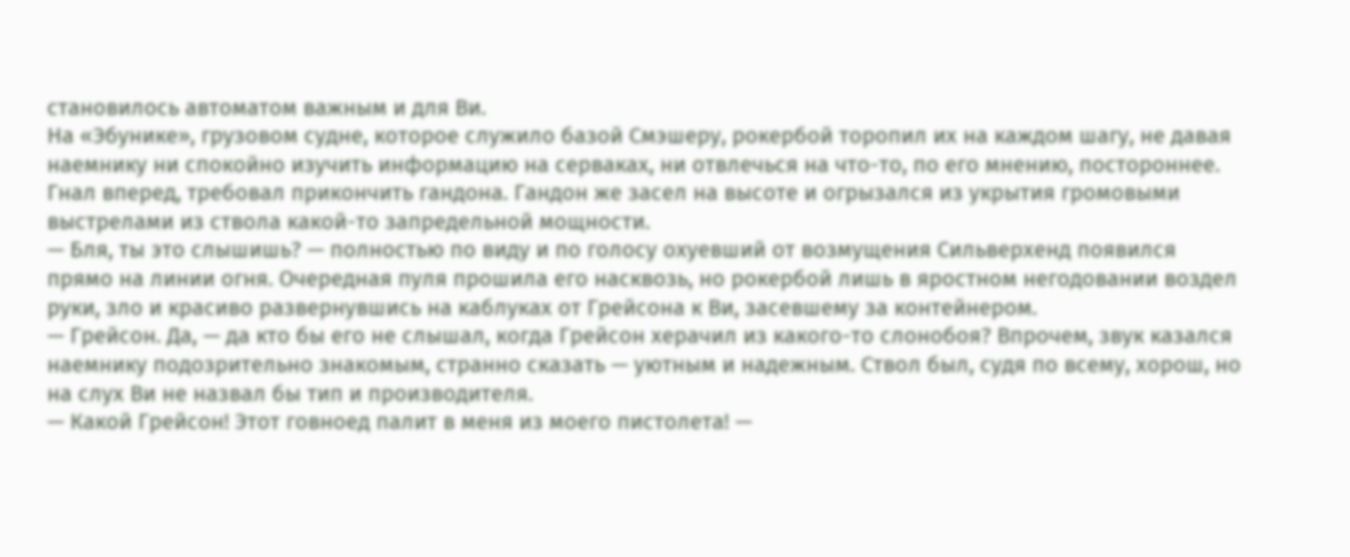становилось автоматом важным и для Ви.
На «Эбунике», грузовом судне, которое служило базой Смэшеру, рокербой торопил их на каждом шагу, не давая наемнику ни спокойно изучить информацию на серваках, ни отвлечься на что-то, по его мнению, постороннее. Гнал вперед, требовал прикончить гандона. Гандон же засел на высоте и огрызался из укрытия громовыми выстрелами из ствола какой-то запредельной мощности.
— Бля, ты это слышишь? — полностью по виду и по голосу охуевший от возмущения Сильверхенд появился прямо на линии огня. Очередная пуля прошила его насквозь, но рокербой лишь в яростном негодовании воздел руки, зло и красиво развернувшись на каблуках от Грейсона к Ви, засевшему за контейнером.
— Грейсон. Да, — да кто бы его не слышал, когда Грейсон херачил из какого-то слонобоя? Впрочем, звук казался наемнику подозрительно знакомым, странно сказать — уютным и надежным. Ствол был, судя по всему, хорош, но на слух Ви не назвал бы тип и производителя.
— Какой Грейсон! Этот говноед палит в меня из моего пистолета! —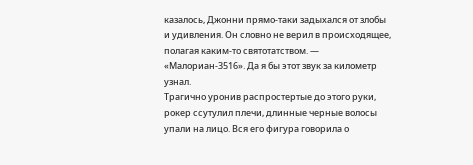казалось, Джонни прямо-таки задыхался от злобы и удивления. Он словно не верил в происходящее, полагая каким-то святотатством. — «Малориан-3516». Да я бы этот звук за километр узнал.
Трагично уронив распростертые до этого руки, рокер ссутулил плечи, длинные черные волосы упали на лицо. Вся его фигура говорила о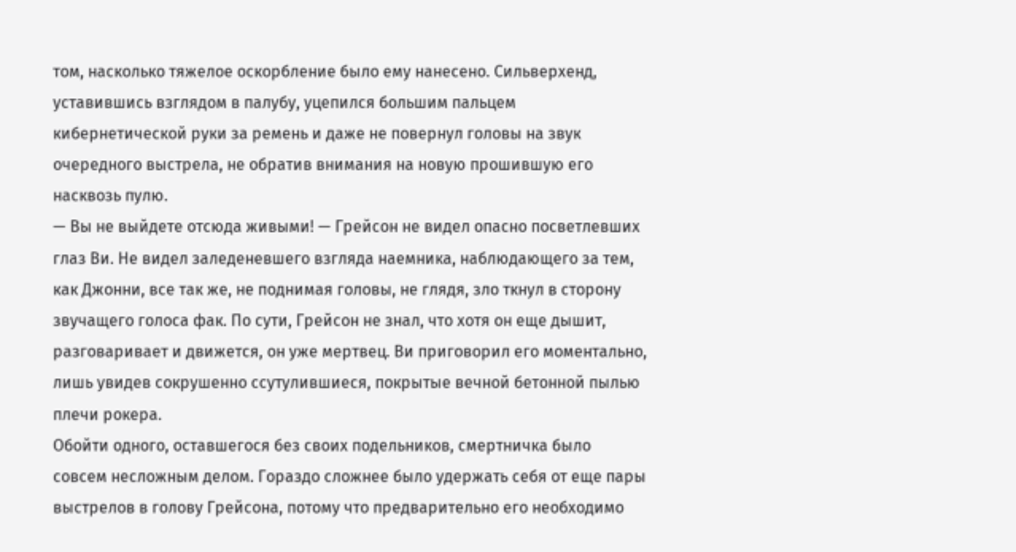том, насколько тяжелое оскорбление было ему нанесено. Сильверхенд, уставившись взглядом в палубу, уцепился большим пальцем кибернетической руки за ремень и даже не повернул головы на звук очередного выстрела, не обратив внимания на новую прошившую его насквозь пулю.
— Вы не выйдете отсюда живыми! — Грейсон не видел опасно посветлевших глаз Ви. Не видел заледеневшего взгляда наемника, наблюдающего за тем, как Джонни, все так же, не поднимая головы, не глядя, зло ткнул в сторону звучащего голоса фак. По сути, Грейсон не знал, что хотя он еще дышит, разговаривает и движется, он уже мертвец. Ви приговорил его моментально, лишь увидев сокрушенно ссутулившиеся, покрытые вечной бетонной пылью плечи рокера.
Обойти одного, оставшегося без своих подельников, смертничка было совсем несложным делом. Гораздо сложнее было удержать себя от еще пары выстрелов в голову Грейсона, потому что предварительно его необходимо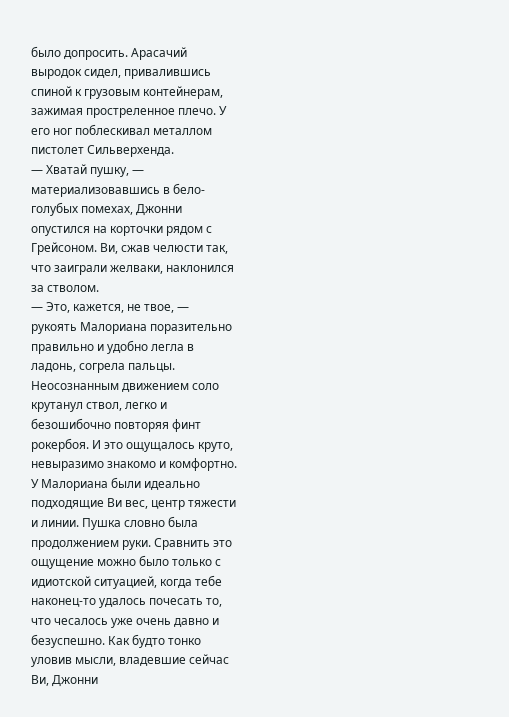было допросить. Арасачий выродок сидел, привалившись спиной к грузовым контейнерам, зажимая простреленное плечо. У его ног поблескивал металлом пистолет Сильверхенда.
— Хватай пушку, — материализовавшись в бело-голубых помехах, Джонни опустился на корточки рядом с Грейсоном. Ви, сжав челюсти так, что заиграли желваки, наклонился за стволом.
— Это, кажется, не твое, — рукоять Малориана поразительно правильно и удобно легла в ладонь, согрела пальцы. Неосознанным движением соло крутанул ствол, легко и безошибочно повторяя финт рокербоя. И это ощущалось круто, невыразимо знакомо и комфортно. У Малориана были идеально подходящие Ви вес, центр тяжести и линии. Пушка словно была продолжением руки. Сравнить это ощущение можно было только с идиотской ситуацией, когда тебе наконец-то удалось почесать то, что чесалось уже очень давно и безуспешно. Как будто тонко уловив мысли, владевшие сейчас Ви, Джонни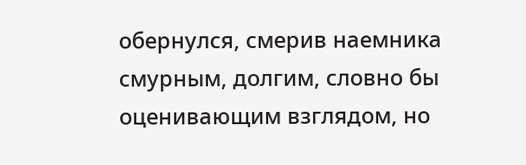обернулся, смерив наемника смурным, долгим, словно бы оценивающим взглядом, но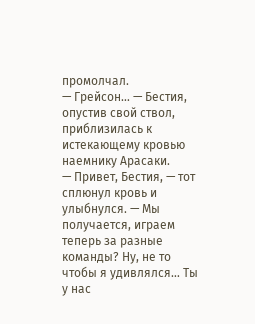промолчал.
— Грейсон… — Бестия, опустив свой ствол, приблизилась к истекающему кровью наемнику Арасаки.
— Привет, Бестия, — тот сплюнул кровь и улыбнулся. — Мы получается, играем теперь за разные команды? Ну, не то чтобы я удивлялся… Ты у нас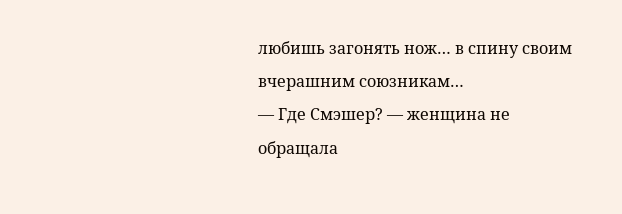любишь загонять нож… в спину своим вчерашним союзникам…
— Где Смэшер? — женщина не обращала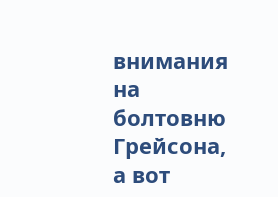внимания на болтовню Грейсона, а вот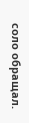соло обращал.